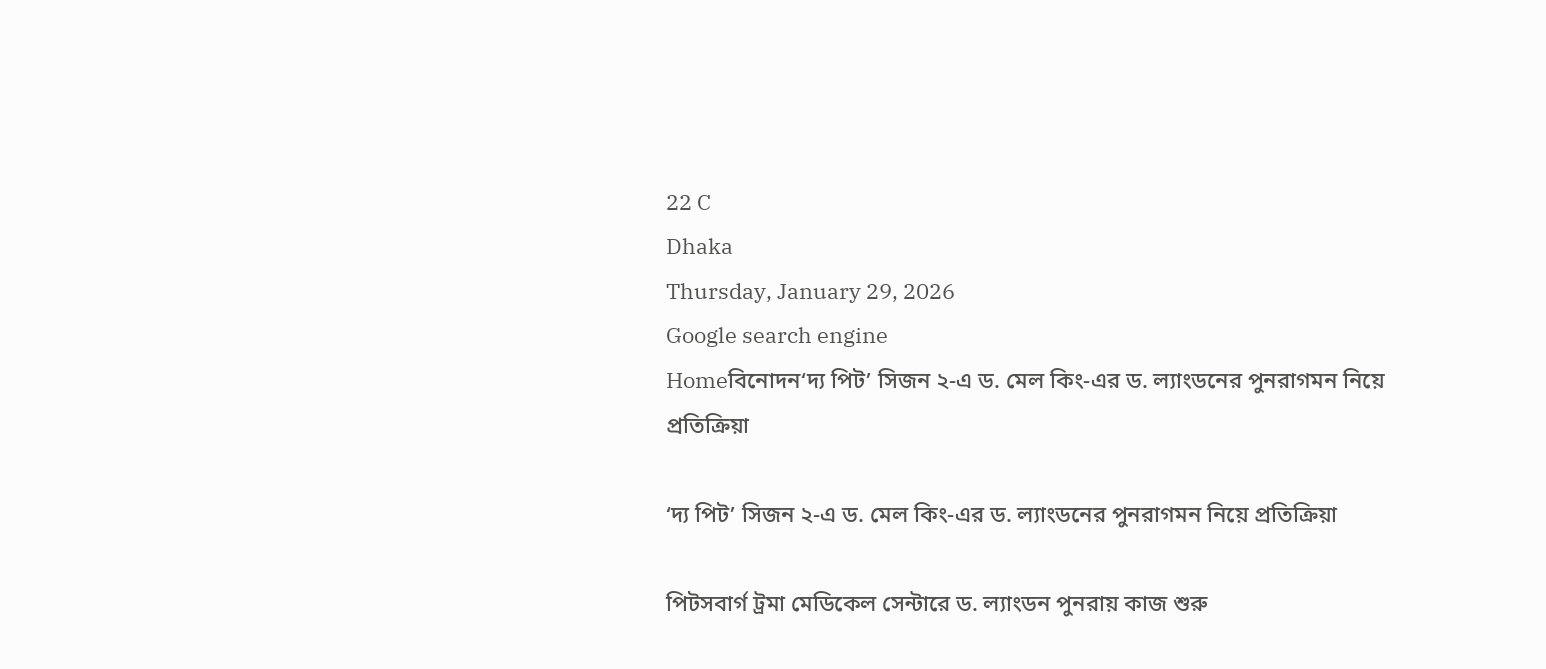22 C
Dhaka
Thursday, January 29, 2026
Google search engine
Homeবিনোদন‘দ্য পিট’ সিজন ২-এ ড. মেল কিং-এর ড. ল্যাংডনের পুনরাগমন নিয়ে প্রতিক্রিয়া

‘দ্য পিট’ সিজন ২-এ ড. মেল কিং-এর ড. ল্যাংডনের পুনরাগমন নিয়ে প্রতিক্রিয়া

পিটসবার্গ ট্রমা মেডিকেল সেন্টারে ড. ল্যাংডন পুনরায় কাজ শুরু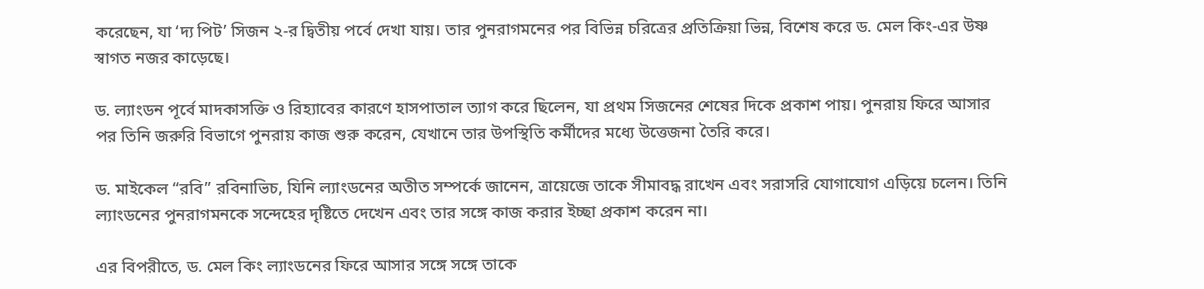করেছেন, যা ‘দ্য পিট’ সিজন ২-র দ্বিতীয় পর্বে দেখা যায়। তার পুনরাগমনের পর বিভিন্ন চরিত্রের প্রতিক্রিয়া ভিন্ন, বিশেষ করে ড. মেল কিং-এর উষ্ণ স্বাগত নজর কাড়েছে।

ড. ল্যাংডন পূর্বে মাদকাসক্তি ও রিহ্যাবের কারণে হাসপাতাল ত্যাগ করে ছিলেন, যা প্রথম সিজনের শেষের দিকে প্রকাশ পায়। পুনরায় ফিরে আসার পর তিনি জরুরি বিভাগে পুনরায় কাজ শুরু করেন, যেখানে তার উপস্থিতি কর্মীদের মধ্যে উত্তেজনা তৈরি করে।

ড. মাইকেল “রবি” রবিনাভিচ, যিনি ল্যাংডনের অতীত সম্পর্কে জানেন, ত্রায়েজে তাকে সীমাবদ্ধ রাখেন এবং সরাসরি যোগাযোগ এড়িয়ে চলেন। তিনি ল্যাংডনের পুনরাগমনকে সন্দেহের দৃষ্টিতে দেখেন এবং তার সঙ্গে কাজ করার ইচ্ছা প্রকাশ করেন না।

এর বিপরীতে, ড. মেল কিং ল্যাংডনের ফিরে আসার সঙ্গে সঙ্গে তাকে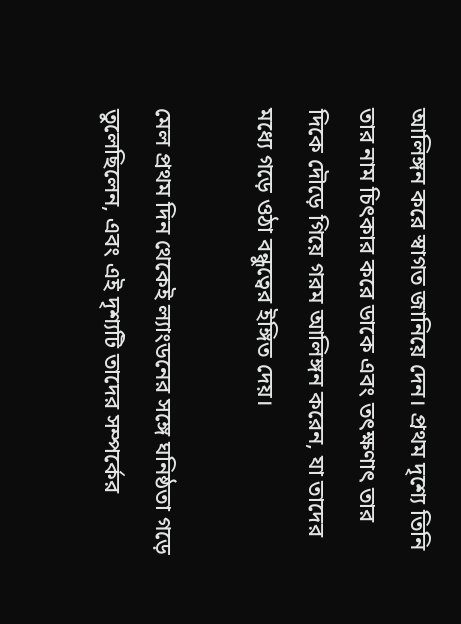আলিঙ্গন করে স্বাগত জানিয়ে দেন। প্রথম দৃশ্যে তিনি তার নাম চিৎকার করে ডাকে এবং তৎক্ষণাৎ তার দিকে দৌড়ে গিয়ে গরম আলিঙ্গন করেন, যা তাদের মধ্যে গড়ে ওঠা বন্ধুত্বের ইঙ্গিত দেয়।

মেল প্রথম দিন থেকেই ল্যাংডনের সঙ্গে ঘনিষ্ঠতা গড়ে তুলেছিলেন, এবং এই দৃশ্যটি তাদের সম্পর্কের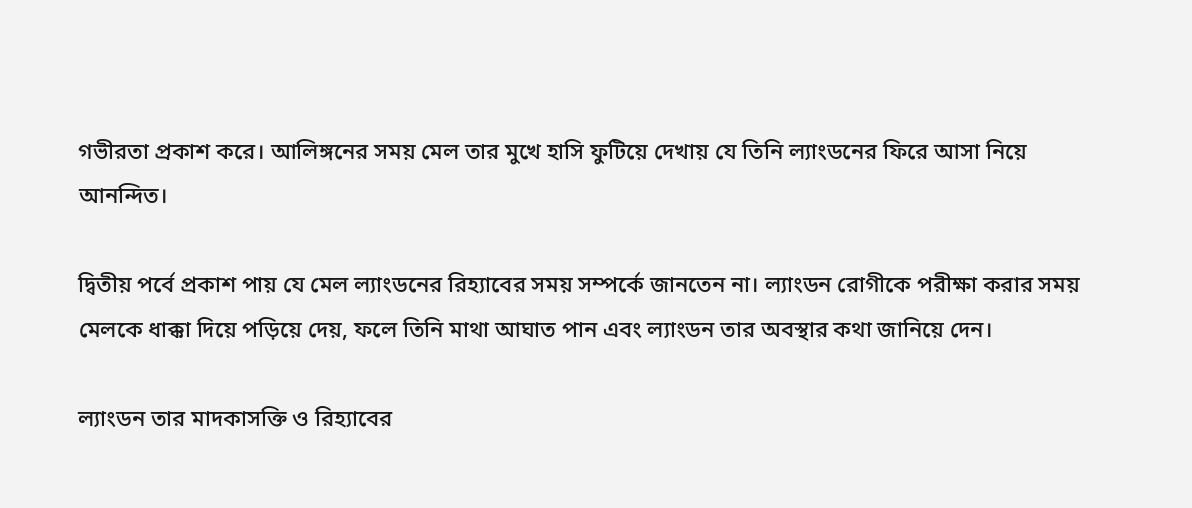গভীরতা প্রকাশ করে। আলিঙ্গনের সময় মেল তার মুখে হাসি ফুটিয়ে দেখায় যে তিনি ল্যাংডনের ফিরে আসা নিয়ে আনন্দিত।

দ্বিতীয় পর্বে প্রকাশ পায় যে মেল ল্যাংডনের রিহ্যাবের সময় সম্পর্কে জানতেন না। ল্যাংডন রোগীকে পরীক্ষা করার সময় মেলকে ধাক্কা দিয়ে পড়িয়ে দেয়, ফলে তিনি মাথা আঘাত পান এবং ল্যাংডন তার অবস্থার কথা জানিয়ে দেন।

ল্যাংডন তার মাদকাসক্তি ও রিহ্যাবের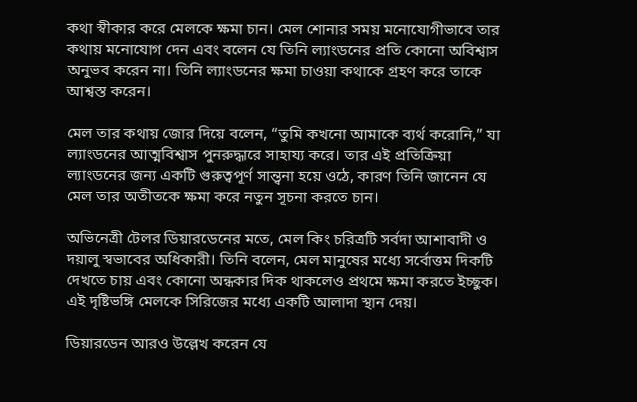কথা স্বীকার করে মেলকে ক্ষমা চান। মেল শোনার সময় মনোযোগীভাবে তার কথায় মনোযোগ দেন এবং বলেন যে তিনি ল্যাংডনের প্রতি কোনো অবিশ্বাস অনুভব করেন না। তিনি ল্যাংডনের ক্ষমা চাওয়া কথাকে গ্রহণ করে তাকে আশ্বস্ত করেন।

মেল তার কথায় জোর দিয়ে বলেন, “তুমি কখনো আমাকে ব্যর্থ করোনি,” যা ল্যাংডনের আত্মবিশ্বাস পুনরুদ্ধারে সাহায্য করে। তার এই প্রতিক্রিয়া ল্যাংডনের জন্য একটি গুরুত্বপূর্ণ সান্ত্বনা হয়ে ওঠে, কারণ তিনি জানেন যে মেল তার অতীতকে ক্ষমা করে নতুন সূচনা করতে চান।

অভিনেত্রী টেলর ডিয়ারডেনের মতে, মেল কিং চরিত্রটি সর্বদা আশাবাদী ও দয়ালু স্বভাবের অধিকারী। তিনি বলেন, মেল মানুষের মধ্যে সর্বোত্তম দিকটি দেখতে চায় এবং কোনো অন্ধকার দিক থাকলেও প্রথমে ক্ষমা করতে ইচ্ছুক। এই দৃষ্টিভঙ্গি মেলকে সিরিজের মধ্যে একটি আলাদা স্থান দেয়।

ডিয়ারডেন আরও উল্লেখ করেন যে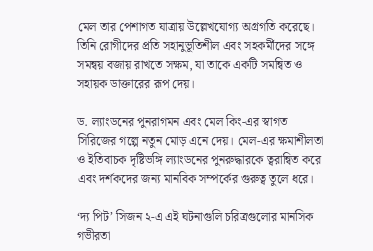মেল তার পেশাগত যাত্রায় উল্লেখযোগ্য অগ্রগতি করেছে। তিনি রোগীদের প্রতি সহানুভূতিশীল এবং সহকর্মীদের সঙ্গে সমন্বয় বজায় রাখতে সক্ষম, যা তাকে একটি সমন্বিত ও সহায়ক ডাক্তারের রূপ দেয়।

ড. ল্যাংডনের পুনরাগমন এবং মেল কিং-এর স্বাগত সিরিজের গল্পে নতুন মোড় এনে দেয়। মেল-এর ক্ষমাশীলতা ও ইতিবাচক দৃষ্টিভঙ্গি ল্যাংডনের পুনরুদ্ধারকে ত্বরান্বিত করে এবং দর্শকদের জন্য মানবিক সম্পর্কের গুরুত্ব তুলে ধরে।

‘দ্য পিট’ সিজন ২-এ এই ঘটনাগুলি চরিত্রগুলোর মানসিক গভীরতা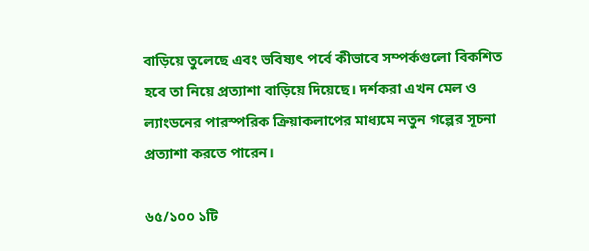বাড়িয়ে তুলেছে এবং ভবিষ্যৎ পর্বে কীভাবে সম্পর্কগুলো বিকশিত হবে তা নিয়ে প্রত্যাশা বাড়িয়ে দিয়েছে। দর্শকরা এখন মেল ও ল্যাংডনের পারস্পরিক ক্রিয়াকলাপের মাধ্যমে নতুন গল্পের সূচনা প্রত্যাশা করতে পারেন।

৬৫/১০০ ১টি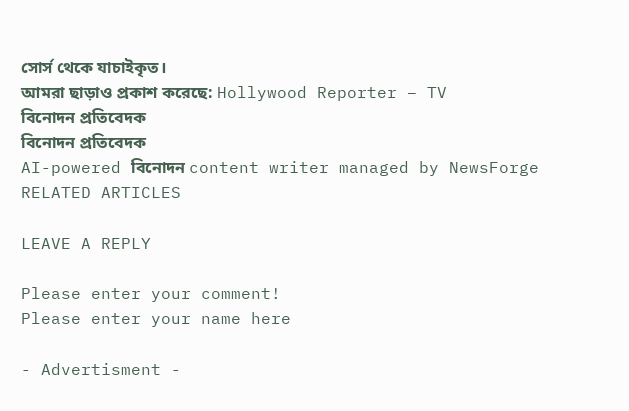সোর্স থেকে যাচাইকৃত।
আমরা ছাড়াও প্রকাশ করেছে: Hollywood Reporter – TV
বিনোদন প্রতিবেদক
বিনোদন প্রতিবেদক
AI-powered বিনোদন content writer managed by NewsForge
RELATED ARTICLES

LEAVE A REPLY

Please enter your comment!
Please enter your name here

- Advertisment -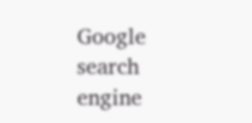Google search engine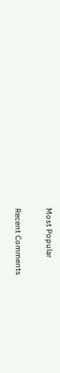Most Popular

Recent Comments